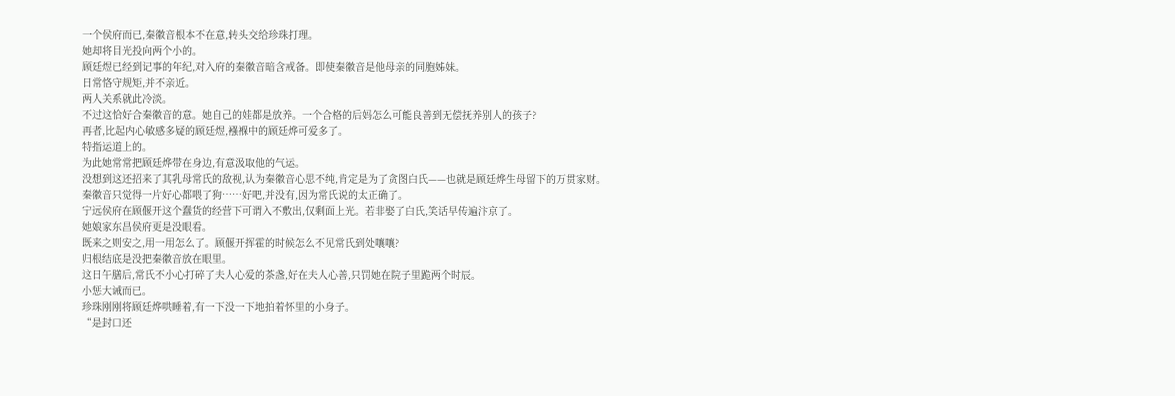一个侯府而已,秦徽音根本不在意,转头交给珍珠打理。
她却将目光投向两个小的。
顾廷煜已经到记事的年纪,对入府的秦徽音暗含戒备。即使秦徽音是他母亲的同胞姊妹。
日常恪守规矩,并不亲近。
两人关系就此冷淡。
不过这恰好合秦徽音的意。她自己的娃都是放养。一个合格的后妈怎么可能良善到无偿抚养别人的孩子?
再者,比起内心敏感多疑的顾廷煜,襁褓中的顾廷烨可爱多了。
特指运道上的。
为此她常常把顾廷烨带在身边,有意汲取他的气运。
没想到这还招来了其乳母常氏的敌视,认为秦徽音心思不纯,肯定是为了贪图白氏——也就是顾廷烨生母留下的万贯家财。
秦徽音只觉得一片好心都喂了狗……好吧,并没有,因为常氏说的太正确了。
宁远侯府在顾偃开这个蠢货的经营下可谓入不敷出,仅剩面上光。若非娶了白氏,笑话早传遍汴京了。
她娘家东昌侯府更是没眼看。
既来之则安之,用一用怎么了。顾偃开挥霍的时候怎么不见常氏到处嚷嚷?
归根结底是没把秦徽音放在眼里。
这日午膳后,常氏不小心打碎了夫人心爱的茶盏,好在夫人心善,只罚她在院子里跪两个时辰。
小惩大诫而已。
珍珠刚刚将顾廷烨哄睡着,有一下没一下地拍着怀里的小身子。
“是封口还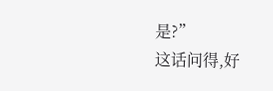是?”
这话问得,好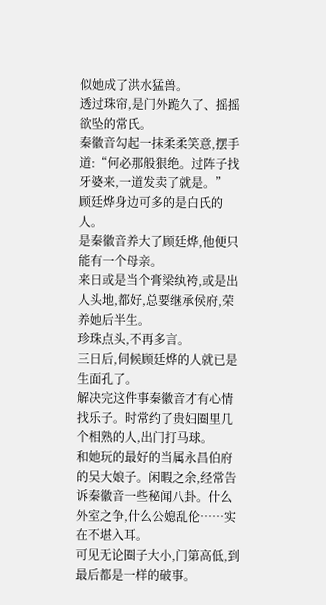似她成了洪水猛兽。
透过珠帘,是门外跪久了、摇摇欲坠的常氏。
秦徽音勾起一抹柔柔笑意,摆手道:“何必那般狠绝。过阵子找牙婆来,一道发卖了就是。”
顾廷烨身边可多的是白氏的人。
是秦徽音养大了顾廷烨,他便只能有一个母亲。
来日或是当个膏梁纨袴,或是出人头地,都好,总要继承侯府,荣养她后半生。
珍珠点头,不再多言。
三日后,伺候顾廷烨的人就已是生面孔了。
解决完这件事秦徽音才有心情找乐子。时常约了贵妇圈里几个相熟的人,出门打马球。
和她玩的最好的当属永昌伯府的吴大娘子。闲暇之余,经常告诉秦徽音一些秘闻八卦。什么外室之争,什么公媳乱伦……实在不堪入耳。
可见无论圈子大小,门第高低,到最后都是一样的破事。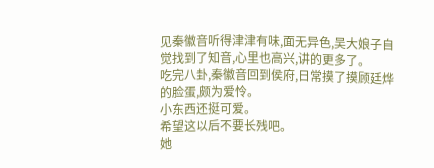见秦徽音听得津津有味,面无异色,吴大娘子自觉找到了知音,心里也高兴,讲的更多了。
吃完八卦,秦徽音回到侯府,日常摸了摸顾廷烨的脸蛋,颇为爱怜。
小东西还挺可爱。
希望这以后不要长残吧。
她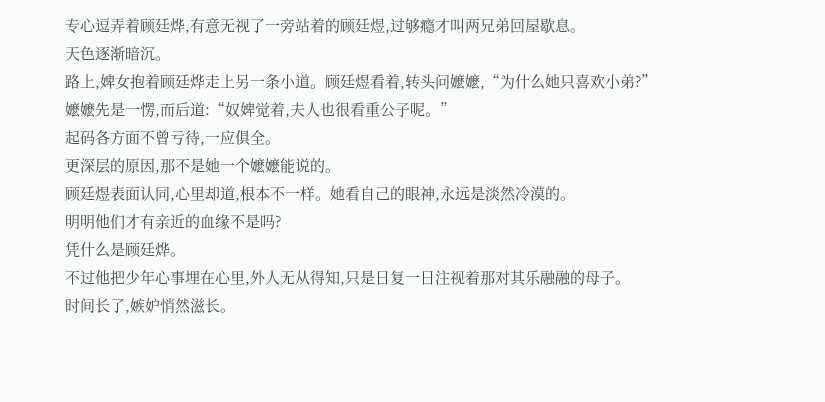专心逗弄着顾廷烨,有意无视了一旁站着的顾廷煜,过够瘾才叫两兄弟回屋歇息。
天色逐渐暗沉。
路上,婢女抱着顾廷烨走上另一条小道。顾廷煜看着,转头问嬷嬷,“为什么她只喜欢小弟?”
嬷嬷先是一愣,而后道:“奴婢觉着,夫人也很看重公子呢。”
起码各方面不曾亏待,一应俱全。
更深层的原因,那不是她一个嬷嬷能说的。
顾廷煜表面认同,心里却道,根本不一样。她看自己的眼神,永远是淡然冷漠的。
明明他们才有亲近的血缘不是吗?
凭什么是顾廷烨。
不过他把少年心事埋在心里,外人无从得知,只是日复一日注视着那对其乐融融的母子。
时间长了,嫉妒悄然滋长。